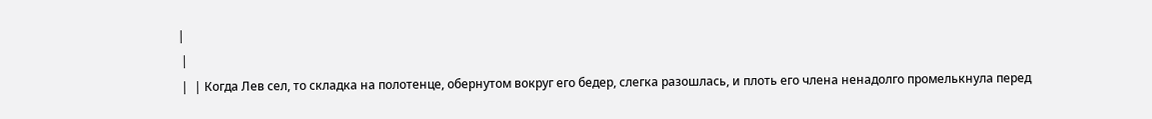|
 |
 |  | Когда Лев сел, то складка на полотенце, обернутом вокруг его бедер, слегка разошлась, и плоть его члена ненадолго промелькнула перед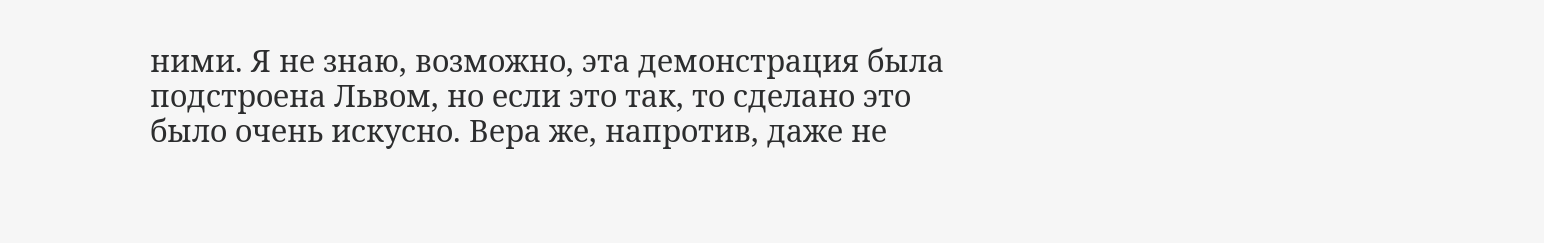ними. Я не знаю, возможно, эта демонстрация была подстроена Львом, но если это так, то сделано это было очень искусно. Вера же, напротив, даже не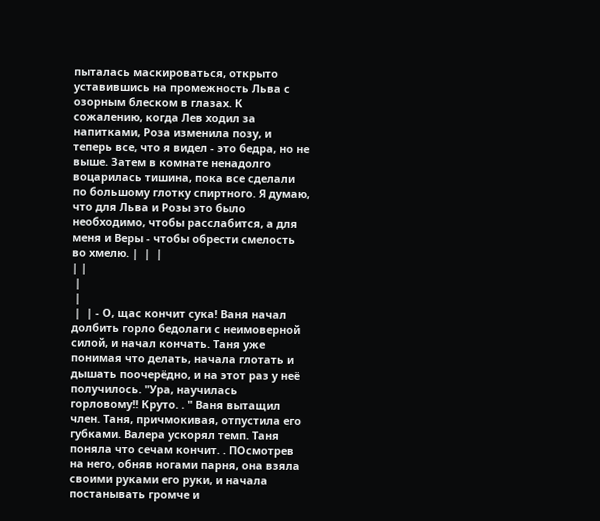пыталась маскироваться, открыто уставившись на промежность Льва с озорным блеском в глазах. К сожалению, когда Лев ходил за напитками, Роза изменила позу, и теперь все, что я видел - это бедра, но не выше. Затем в комнате ненадолго воцарилась тишина, пока все сделали по большому глотку спиртного. Я думаю, что для Льва и Розы это было необходимо, чтобы расслабится, а для меня и Веры - чтобы обрести смелость во хмелю. |  |  |
| |
 |
 |
 |  | - О, щас кончит сука! Ваня начал долбить горло бедолаги с неимоверной силой, и начал кончать. Таня уже понимая что делать, начала глотать и дышать поочерёдно, и на этот раз у неё получилось. "Ура, научилась горловому!! Круто. . " Ваня вытащил член. Таня, причмокивая, отпустила его губками. Валера ускорял темп. Таня поняла что сечам кончит. . ПОсмотрев на него, обняв ногами парня, она взяла своими руками его руки, и начала постанывать громче и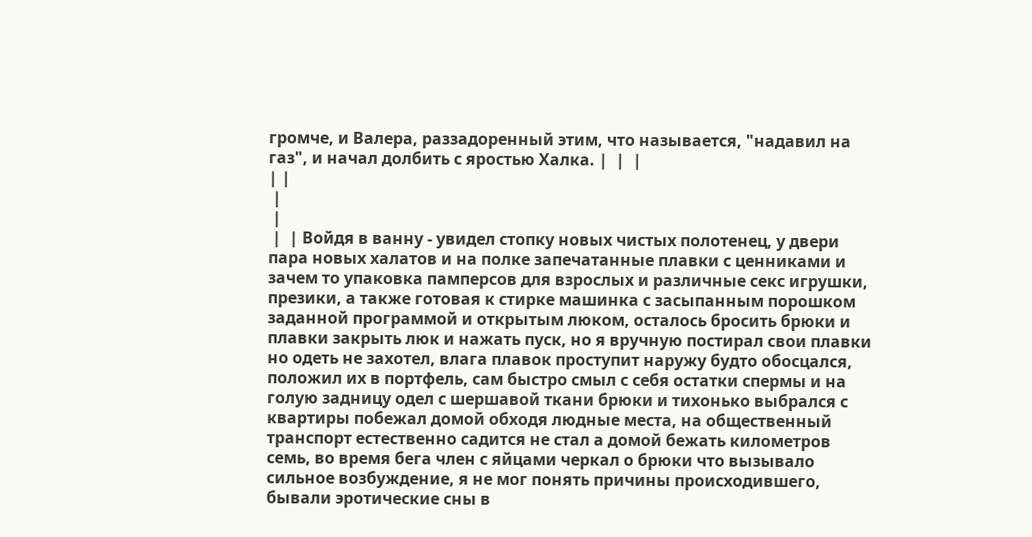громче, и Валера, раззадоренный этим, что называется, "надавил на газ", и начал долбить с яростью Халка. |  |  |
| |
 |
 |
 |  | Войдя в ванну - увидел стопку новых чистых полотенец, у двери пара новых халатов и на полке запечатанные плавки с ценниками и зачем то упаковка памперсов для взрослых и различные секс игрушки, презики, а также готовая к стирке машинка с засыпанным порошком заданной программой и открытым люком, осталось бросить брюки и плавки закрыть люк и нажать пуск, но я вручную постирал свои плавки но одеть не захотел, влага плавок проступит наружу будто обосцался, положил их в портфель, сам быстро смыл с себя остатки спермы и на голую задницу одел с шершавой ткани брюки и тихонько выбрался с квартиры побежал домой обходя людные места, на общественный транспорт естественно садится не стал а домой бежать километров семь, во время бега член с яйцами черкал о брюки что вызывало сильное возбуждение, я не мог понять причины происходившего, бывали эротические сны в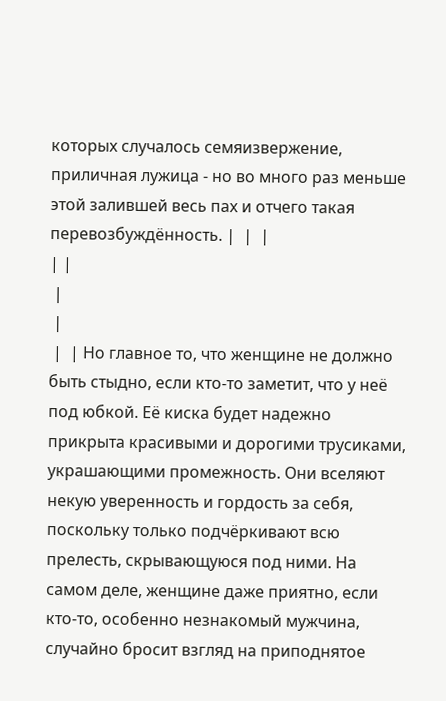которых случалось семяизвержение, приличная лужица - но во много раз меньше этой залившей весь пах и отчего такая перевозбуждённость. |  |  |
| |
 |
 |
 |  | Но главное то, что женщине не должно быть стыдно, если кто-то заметит, что у неё под юбкой. Её киска будет надежно прикрыта красивыми и дорогими трусиками, украшающими промежность. Они вселяют некую уверенность и гордость за себя, поскольку только подчёркивают всю прелесть, скрывающуюся под ними. На самом деле, женщине даже приятно, если кто-то, особенно незнакомый мужчина, случайно бросит взгляд на приподнятое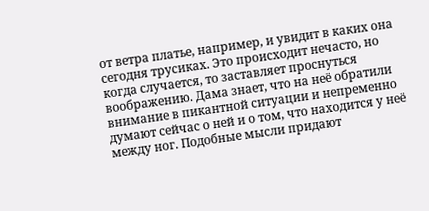от ветра платье, например, и увидит в каких она сегодня трусиках. Это происходит нечасто, но когда случается, то заставляет проснуться воображению. Дама знает, что на неё обратили внимание в пикантной ситуации и непременно думают сейчас о ней и о том, что находится у неё между ног. Подобные мысли придают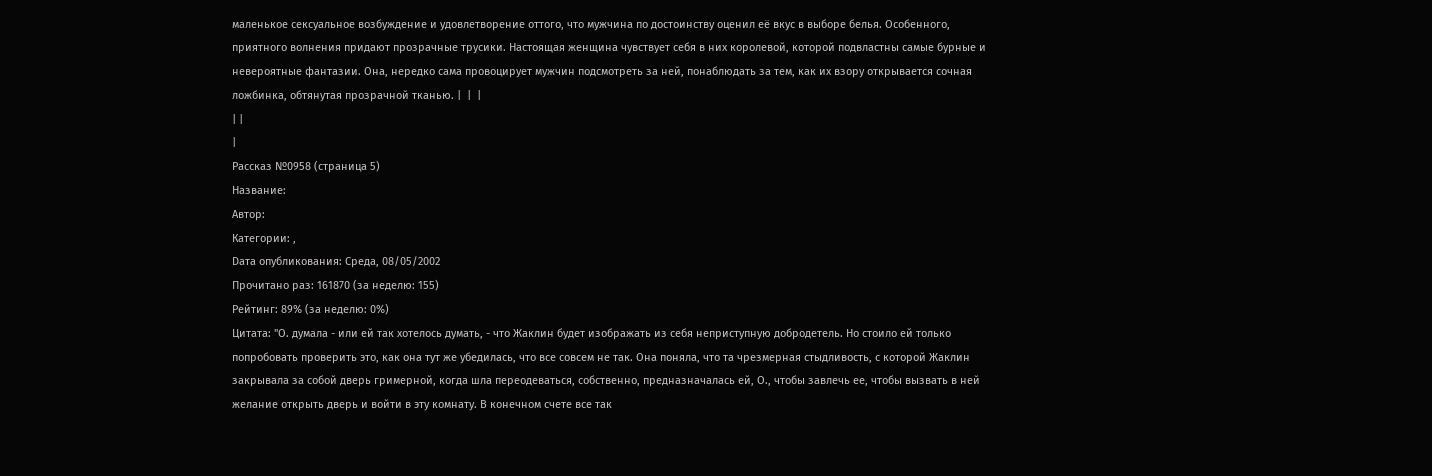маленькое сексуальное возбуждение и удовлетворение оттого, что мужчина по достоинству оценил её вкус в выборе белья. Особенного, приятного волнения придают прозрачные трусики. Настоящая женщина чувствует себя в них королевой, которой подвластны самые бурные и невероятные фантазии. Она, нередко сама провоцирует мужчин подсмотреть за ней, понаблюдать за тем, как их взору открывается сочная ложбинка, обтянутая прозрачной тканью. |  |  |
| |
|
Рассказ №0958 (страница 5)
Название:
Автор:
Категории: ,
Dата опубликования: Среда, 08/05/2002
Прочитано раз: 161870 (за неделю: 155)
Рейтинг: 89% (за неделю: 0%)
Цитата: "О. думала - или ей так хотелось думать, - что Жаклин будет изображать из себя неприступную добродетель. Но стоило ей только попробовать проверить это, как она тут же убедилась, что все совсем не так. Она поняла, что та чрезмерная стыдливость, с которой Жаклин закрывала за собой дверь гримерной, когда шла переодеваться, собственно, предназначалась ей, О., чтобы завлечь ее, чтобы вызвать в ней желание открыть дверь и войти в эту комнату. В конечном счете все так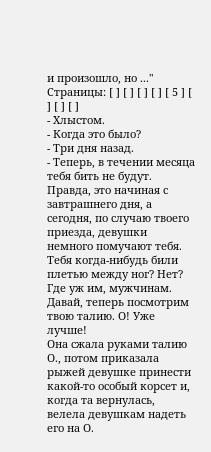и произошло, но ..."
Страницы: [ ] [ ] [ ] [ ] [ 5 ] [ ] [ ] [ ]
- Хлыстом.
- Когда это было?
- Три дня назад.
- Теперь, в течении месяца тебя бить не будут. Правда, это начиная с завтрашнего дня, а сегодня, по случаю твоего приезда, девушки немного помучают тебя. Тебя когда-нибудь били плетью между ног? Нет? Где уж им, мужчинам. Давай, теперь посмотрим твою талию. О! Уже лучше!
Она сжала руками талию О., потом приказала рыжей девушке принести какой-то особый корсет и, когда та вернулась, велела девушкам надеть его на О.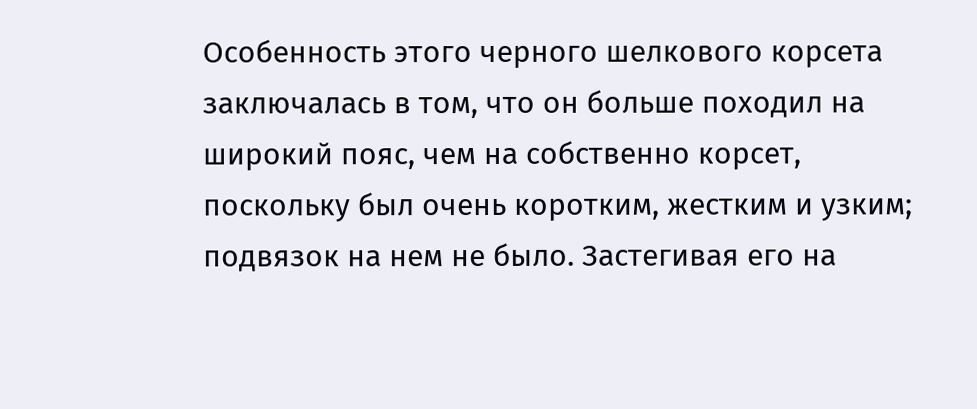Особенность этого черного шелкового корсета заключалась в том, что он больше походил на широкий пояс, чем на собственно корсет, поскольку был очень коротким, жестким и узким; подвязок на нем не было. Застегивая его на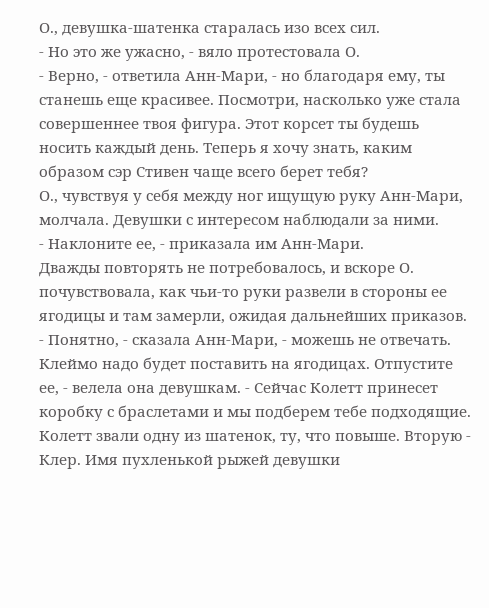О., девушка-шатенка старалась изо всех сил.
- Но это же ужасно, - вяло протестовала О.
- Верно, - ответила Анн-Мари, - но благодаря ему, ты станешь еще красивее. Посмотри, насколько уже стала совершеннее твоя фигура. Этот корсет ты будешь носить каждый день. Теперь я хочу знать, каким образом сэр Стивен чаще всего берет тебя?
О., чувствуя у себя между ног ищущую руку Анн-Мари, молчала. Девушки с интересом наблюдали за ними.
- Наклоните ее, - приказала им Анн-Мари.
Дважды повторять не потребовалось, и вскоре О. почувствовала, как чьи-то руки развели в стороны ее ягодицы и там замерли, ожидая дальнейших приказов.
- Понятно, - сказала Анн-Мари, - можешь не отвечать. Клеймо надо будет поставить на ягодицах. Отпустите ее, - велела она девушкам. - Сейчас Колетт принесет коробку с браслетами и мы подберем тебе подходящие.
Колетт звали одну из шатенок, ту, что повыше. Вторую - Клер. Имя пухленькой рыжей девушки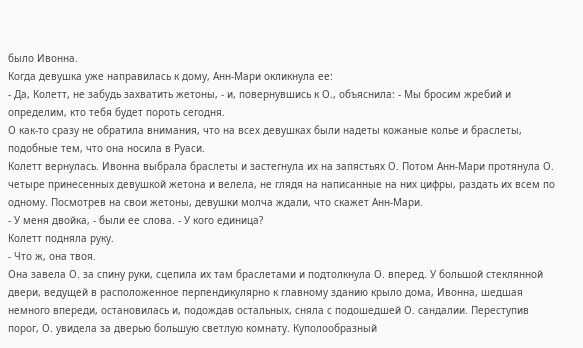было Ивонна.
Когда девушка уже направилась к дому, Анн-Мари окликнула ее:
- Да, Колетт, не забудь захватить жетоны, - и, повернувшись к О., объяснила: - Мы бросим жребий и определим, кто тебя будет пороть сегодня.
О как-то сразу не обратила внимания, что на всех девушках были надеты кожаные колье и браслеты, подобные тем, что она носила в Руаси.
Колетт вернулась. Ивонна выбрала браслеты и застегнула их на запястьях О. Потом Анн-Мари протянула О. четыре принесенных девушкой жетона и велела, не глядя на написанные на них цифры, раздать их всем по одному. Посмотрев на свои жетоны, девушки молча ждали, что скажет Анн-Мари.
- У меня двойка, - были ее слова. - У кого единица?
Колетт подняла руку.
- Что ж, она твоя.
Она завела О. за спину руки, сцепила их там браслетами и подтолкнула О. вперед. У большой стеклянной двери, ведущей в расположенное перпендикулярно к главному зданию крыло дома, Ивонна, шедшая немного впереди, остановилась и, подождав остальных, сняла с подошедшей О. сандалии. Переступив порог, О. увидела за дверью большую светлую комнату. Куполообразный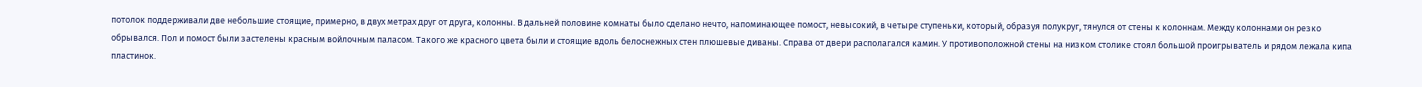потолок поддерживали две небольшие стоящие, примерно, в двух метрах друг от друга, колонны. В дальней половине комнаты было сделано нечто, напоминающее помост, невысокий, в четыре ступеньки, который, образуя полукруг, тянулся от стены к колоннам. Между колоннами он резко обрывался. Пол и помост были застелены красным войлочным паласом. Такого же красного цвета были и стоящие вдоль белоснежных стен плюшевые диваны. Справа от двери располагался камин. У противоположной стены на низком столике стоял большой проигрыватель и рядом лежала кипа пластинок.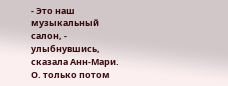- Это наш музыкальный салон, - улыбнувшись, сказала Анн-Мари.
О. только потом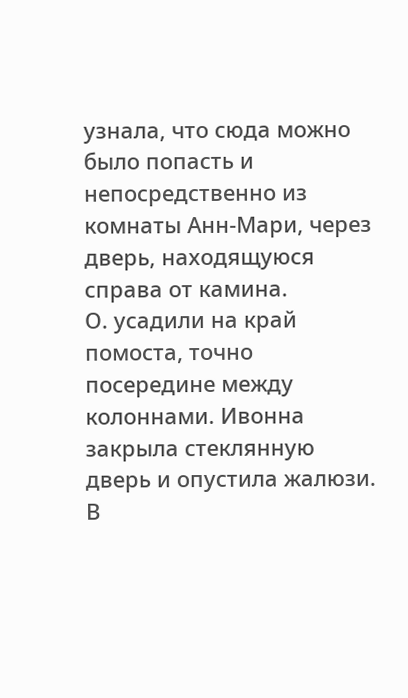узнала, что сюда можно было попасть и непосредственно из комнаты Анн-Мари, через дверь, находящуюся справа от камина.
О. усадили на край помоста, точно посередине между колоннами. Ивонна закрыла стеклянную дверь и опустила жалюзи. В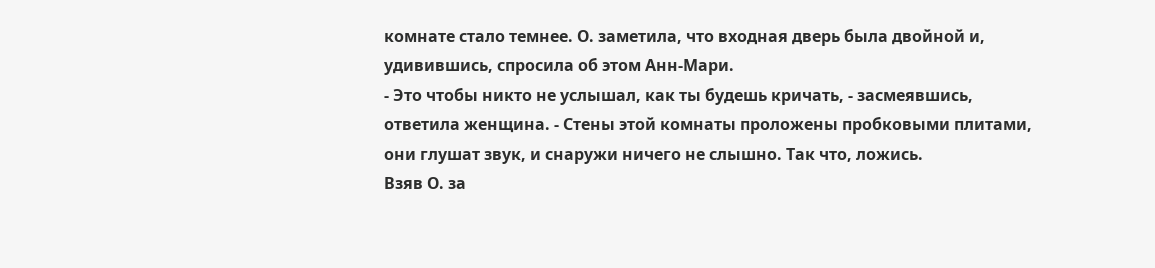комнате стало темнее. О. заметила, что входная дверь была двойной и, удивившись, спросила об этом Анн-Мари.
- Это чтобы никто не услышал, как ты будешь кричать, - засмеявшись, ответила женщина. - Стены этой комнаты проложены пробковыми плитами, они глушат звук, и снаружи ничего не слышно. Так что, ложись.
Взяв О. за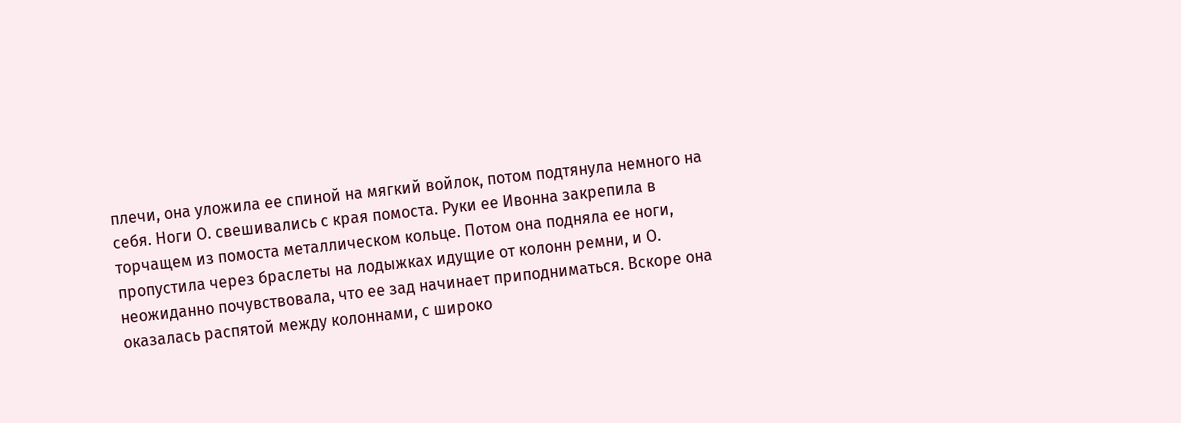плечи, она уложила ее спиной на мягкий войлок, потом подтянула немного на себя. Ноги О. свешивались с края помоста. Руки ее Ивонна закрепила в торчащем из помоста металлическом кольце. Потом она подняла ее ноги, пропустила через браслеты на лодыжках идущие от колонн ремни, и О. неожиданно почувствовала, что ее зад начинает приподниматься. Вскоре она оказалась распятой между колоннами, с широко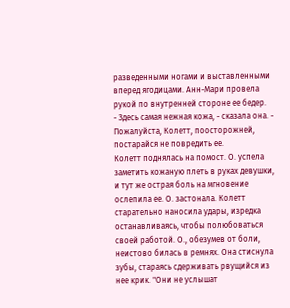разведенными ногами и выставленными вперед ягодицами. Анн-Мари провела рукой по внутренней стороне ее бедер.
- Здесь самая нежная кожа, - сказала она. - Пожалуйста, Колетт, поосторожней, постарайся не повредить ее.
Колетт поднялась на помост. О. успела заметить кожаную плеть в руках девушки, и тут же острая боль на мгновение ослепила ее. О. застонала. Колетт старательно наносила удары, изредка останавливаясь, чтобы полюбоваться своей работой. О., обезумев от боли, неистово билась в ремнях. Она стиснула зубы, стараясь сдерживать рвущийся из нее крик. "Они не услышат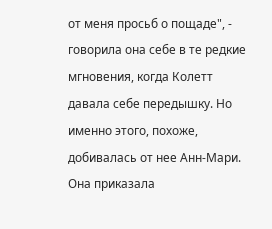от меня просьб о пощаде", - говорила она себе в те редкие мгновения, когда Колетт давала себе передышку. Но именно этого, похоже, добивалась от нее Анн-Мари. Она приказала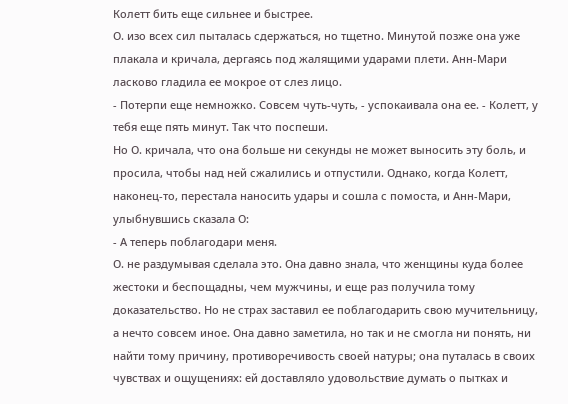Колетт бить еще сильнее и быстрее.
О. изо всех сил пыталась сдержаться, но тщетно. Минутой позже она уже плакала и кричала, дергаясь под жалящими ударами плети. Анн-Мари ласково гладила ее мокрое от слез лицо.
- Потерпи еще немножко. Совсем чуть-чуть, - успокаивала она ее. - Колетт, у тебя еще пять минут. Так что поспеши.
Но О. кричала, что она больше ни секунды не может выносить эту боль, и просила, чтобы над ней сжалились и отпустили. Однако, когда Колетт, наконец-то, перестала наносить удары и сошла с помоста, и Анн-Мари, улыбнувшись сказала О:
- А теперь поблагодари меня.
О. не раздумывая сделала это. Она давно знала, что женщины куда более жестоки и беспощадны, чем мужчины, и еще раз получила тому доказательство. Но не страх заставил ее поблагодарить свою мучительницу, а нечто совсем иное. Она давно заметила, но так и не смогла ни понять, ни найти тому причину, противоречивость своей натуры; она путалась в своих чувствах и ощущениях: ей доставляло удовольствие думать о пытках и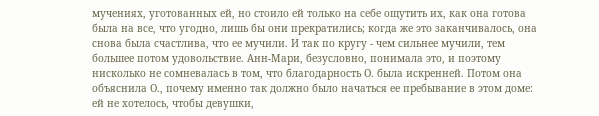мучениях, уготованных ей, но стоило ей только на себе ощутить их, как она готова была на все, что угодно, лишь бы они прекратились; когда же это заканчивалось, она снова была счастлива, что ее мучили. И так по кругу - чем сильнее мучили, тем большее потом удовольствие. Анн-Мари, безусловно, понимала это, и поэтому нисколько не сомневалась в том, что благодарность О. была искренней. Потом она объяснила О., почему именно так должно было начаться ее пребывание в этом доме: ей не хотелось, чтобы девушки,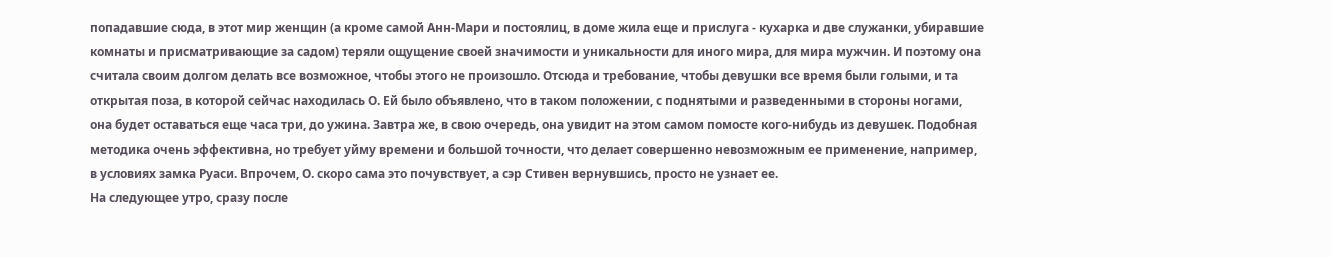попадавшие сюда, в этот мир женщин (а кроме самой Анн-Мари и постоялиц, в доме жила еще и прислуга - кухарка и две служанки, убиравшие комнаты и присматривающие за садом) теряли ощущение своей значимости и уникальности для иного мира, для мира мужчин. И поэтому она считала своим долгом делать все возможное, чтобы этого не произошло. Отсюда и требование, чтобы девушки все время были голыми, и та открытая поза, в которой сейчас находилась О. Ей было объявлено, что в таком положении, с поднятыми и разведенными в стороны ногами, она будет оставаться еще часа три, до ужина. Завтра же, в свою очередь, она увидит на этом самом помосте кого-нибудь из девушек. Подобная методика очень эффективна, но требует уйму времени и большой точности, что делает совершенно невозможным ее применение, например, в условиях замка Руаси. Впрочем, О. скоро сама это почувствует, а сэр Стивен вернувшись, просто не узнает ее.
На следующее утро, сразу после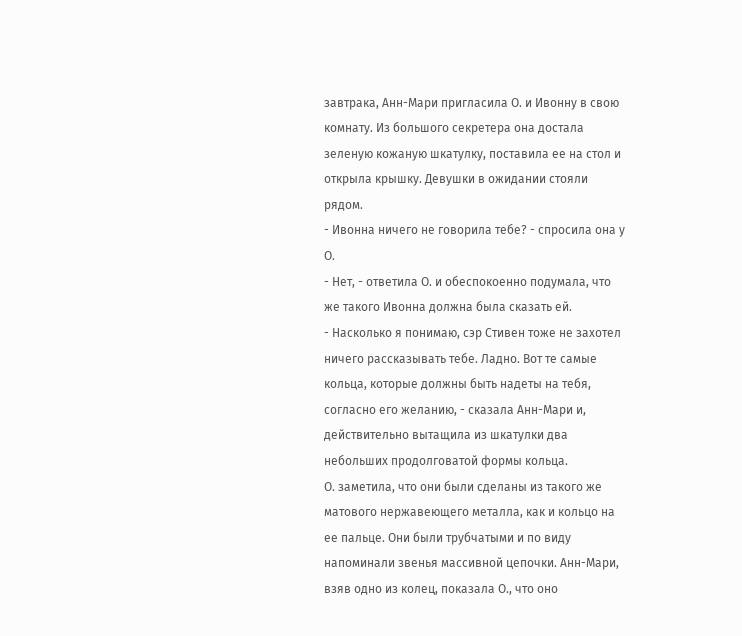завтрака, Анн-Мари пригласила О. и Ивонну в свою комнату. Из большого секретера она достала зеленую кожаную шкатулку, поставила ее на стол и открыла крышку. Девушки в ожидании стояли рядом.
- Ивонна ничего не говорила тебе? - спросила она у О.
- Нет, - ответила О. и обеспокоенно подумала, что же такого Ивонна должна была сказать ей.
- Насколько я понимаю, сэр Стивен тоже не захотел ничего рассказывать тебе. Ладно. Вот те самые кольца, которые должны быть надеты на тебя, согласно его желанию, - сказала Анн-Мари и, действительно вытащила из шкатулки два небольших продолговатой формы кольца.
О. заметила, что они были сделаны из такого же матового нержавеющего металла, как и кольцо на ее пальце. Они были трубчатыми и по виду напоминали звенья массивной цепочки. Анн-Мари, взяв одно из колец, показала О., что оно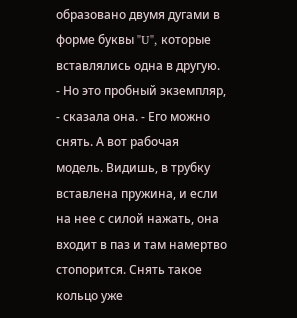образовано двумя дугами в форме буквы "U", которые вставлялись одна в другую.
- Но это пробный экземпляр, - сказала она. - Его можно снять. А вот рабочая модель. Видишь, в трубку вставлена пружина, и если на нее с силой нажать, она входит в паз и там намертво стопорится. Снять такое кольцо уже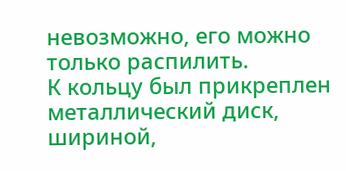невозможно, его можно только распилить.
К кольцу был прикреплен металлический диск, шириной,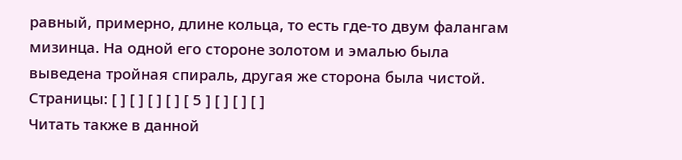равный, примерно, длине кольца, то есть где-то двум фалангам мизинца. На одной его стороне золотом и эмалью была выведена тройная спираль, другая же сторона была чистой.
Страницы: [ ] [ ] [ ] [ ] [ 5 ] [ ] [ ] [ ]
Читать также в данной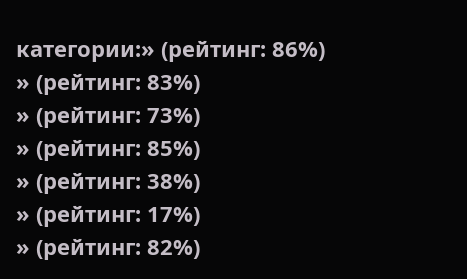категории:» (рейтинг: 86%)
» (рейтинг: 83%)
» (рейтинг: 73%)
» (рейтинг: 85%)
» (рейтинг: 38%)
» (рейтинг: 17%)
» (рейтинг: 82%)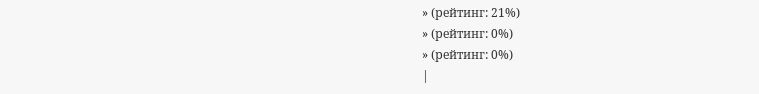» (рейтинг: 21%)
» (рейтинг: 0%)
» (рейтинг: 0%)
|